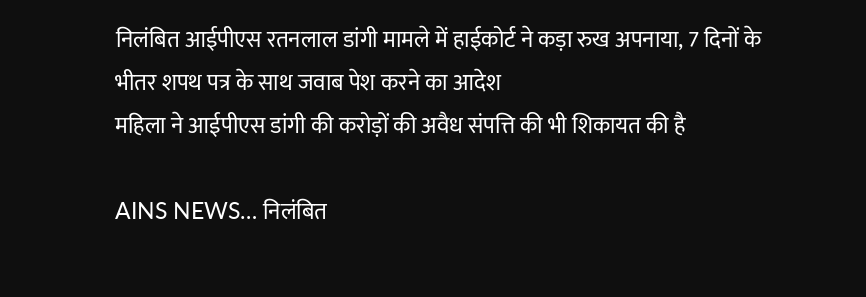निलंबित आईपीएस रतनलाल डांगी मामले में हाईकोर्ट ने कड़ा रुख अपनाया, 7 दिनों के भीतर शपथ पत्र के साथ जवाब पेश करने का आदेश
महिला ने आईपीएस डांगी की करोड़ों की अवैध संपत्ति की भी शिकायत की है

AINS NEWS… निलंबित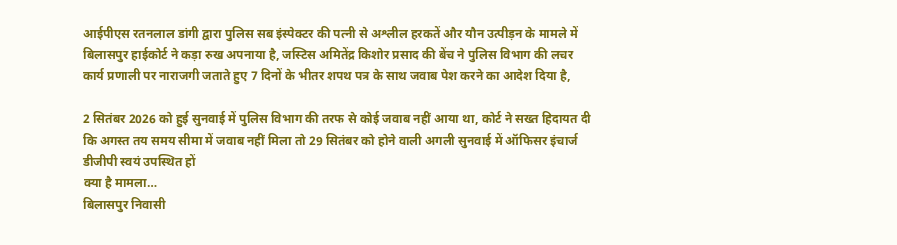आईपीएस रतनलाल डांगी द्वारा पुलिस सब इंस्पेक्टर की पत्नी से अश्लील हरकतें और यौन उत्पीड़न के मामले में बिलासपुर हाईकोर्ट ने कड़ा रुख अपनाया है, जस्टिस अमितेंद्र किशोर प्रसाद की बेंच ने पुलिस विभाग की लचर कार्य प्रणाली पर नाराजगी जताते हुए 7 दिनों के भीतर शपथ पत्र के साथ जवाब पेश करने का आदेश दिया है,

2 सितंबर 2026 को हुई सुनवाई में पुलिस विभाग की तरफ से कोई जवाब नहीं आया था, कोर्ट ने सख्त हिदायत दी कि अगस्त तय समय सीमा में जवाब नहीं मिला तो 29 सितंबर को होने वाली अगली सुनवाई में ऑफिसर इंचार्ज डीजीपी स्वयं उपस्थित हों
क्या है मामला…
बिलासपुर निवासी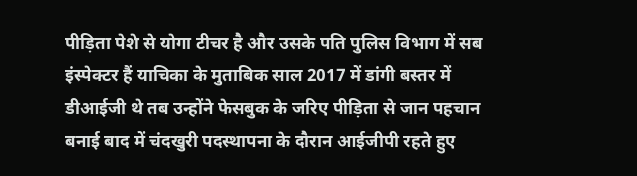पीड़िता पेशे से योगा टीचर है और उसके पति पुलिस विभाग में सब इंस्पेक्टर हैं याचिका के मुताबिक साल 2017 में डांगी बस्तर में डीआईजी थे तब उन्होंने फेसबुक के जरिए पीड़िता से जान पहचान बनाई बाद में चंदखुरी पदस्थापना के दौरान आईजीपी रहते हुए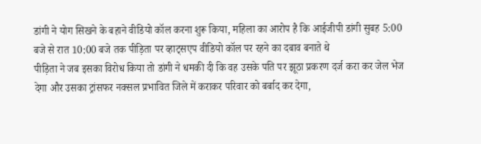डांगी ने योग सिखने के बहाने वीडियो कॉल करना शुरू किया, महिला का आरोप है कि आईजीपी डांगी सुबह 5:00 बजे से रात 10:00 बजे तक पीड़िता पर व्हाट्सएप वीडियो कॉल पर रहने का दबाव बनाते थे
पीड़िता ने जब इसका विरोध किया तो डांगी ने धमकी दी कि वह उसके पति पर झूठा प्रकरण दर्ज करा कर जेल भेज देगा और उसका ट्रांसफर नक्सल प्रभावित जिले में कराकर परिवार को बर्बाद कर देगा,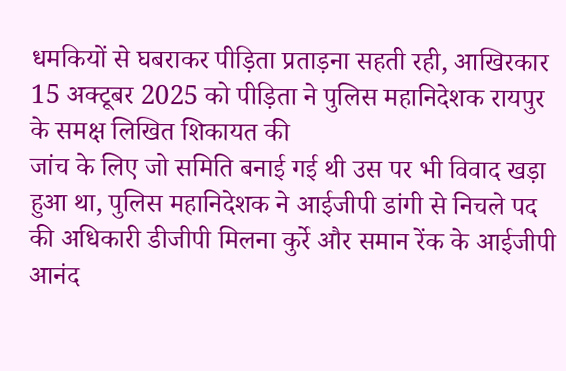धमकियों से घबराकर पीड़िता प्रताड़ना सहती रही, आखिरकार 15 अक्टूबर 2025 को पीड़िता ने पुलिस महानिदेशक रायपुर के समक्ष लिखित शिकायत की
जांच के लिए जो समिति बनाई गई थी उस पर भी विवाद खड़ा हुआ था, पुलिस महानिदेशक ने आईजीपी डांगी से निचले पद की अधिकारी डीजीपी मिलना कुर्रे और समान रेंक के आईजीपी आनंद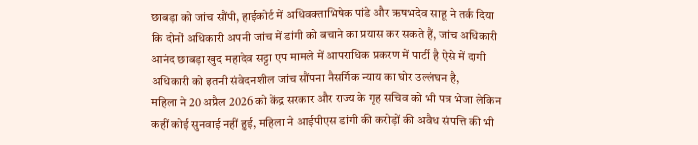छाबड़ा को जांच सौंपी, हाईकोर्ट में अधिवक्ताभिषेक पांडे और ऋषभदेव साहू ने तर्क दिया कि दोनों अधिकारी अपनी जांच में डांगी को बचाने का प्रयास कर सकते हैं, जांच अधिकारी आनंद छाबड़ा खुद महादेव सट्टा एप मामले में आपराधिक प्रकरण में पार्टी है ऐसे में दागी अधिकारी को इतनी संवेदनशील जांच सौंपना नैसर्गिक न्याय का घोर उल्लंघन है,
महिला ने 20 अप्रैल 2026 को केंद्र सरकार और राज्य के गृह सचिव को भी पत्र भेजा लेकिन कहीं कोई सुनवाई नहीं हुई, महिला ने आईपीएस डांगी की करोड़ों की अवैध संपत्ति की भी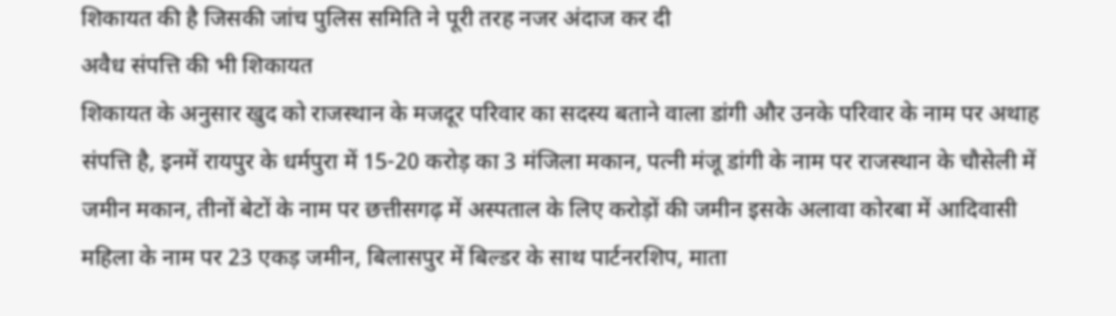शिकायत की है जिसकी जांच पुलिस समिति ने पूरी तरह नजर अंदाज कर दी
अवैध संपत्ति की भी शिकायत
शिकायत के अनुसार खुद को राजस्थान के मजदूर परिवार का सदस्य बताने वाला डांगी और उनके परिवार के नाम पर अथाह संपत्ति है, इनमें रायपुर के धर्मपुरा में 15-20 करोड़ का 3 मंजिला मकान, पत्नी मंजू डांगी के नाम पर राजस्थान के चौसेली में जमीन मकान, तीनों बेटों के नाम पर छत्तीसगढ़ में अस्पताल के लिए करोड़ों की जमीन इसके अलावा कोरबा में आदिवासी महिला के नाम पर 23 एकड़ जमीन, बिलासपुर में बिल्डर के साथ पार्टनरशिप, माता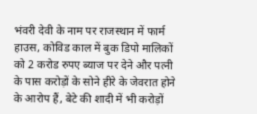भंवरी देवी के नाम पर राजस्थान में फार्म हाउस, कोविड काल में बुक डिपो मालिकों को 2 करोड रुपए ब्याज पर देने और पत्नी के पास करोड़ों के सोने हीरे के जेवरात होने के आरोप हैं, बेटे की शादी में भी करोड़ों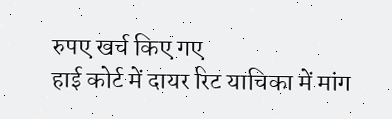रुपए खर्च किए गए
हाई कोर्ट में दायर रिट याचिका में मांग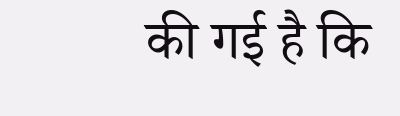की गई है कि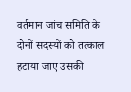वर्तमान जांच समिति के दोनों सदस्यों को तत्काल हटाया जाए उसकी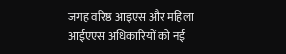जगह वरिष्ठ आइएस और महिला आईएएस अधिकारियों को नई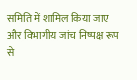समिति में शामिल किया जाए और विभागीय जांच निष्पक्ष रूप से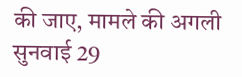की जाए, मामले की अगली सुनवाई 29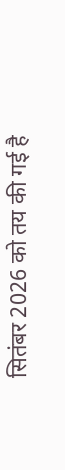सितंबर 2026 को तय की गई है